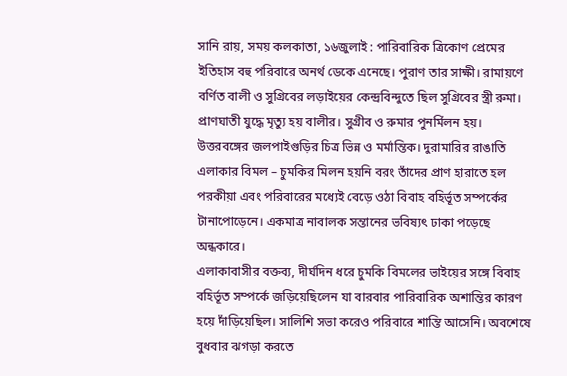সানি রায়, সময় কলকাতা, ১৬জুলাই : পারিবারিক ত্রিকোণ প্রেমের ইতিহাস বহু পরিবারে অনর্থ ডেকে এনেছে। পুরাণ তার সাক্ষী। রামায়ণে বর্ণিত বালী ও সুগ্রিবের লড়াইয়ের কেন্দ্রবিন্দুতে ছিল সুগ্রিবের স্ত্রী রুমা। প্রাণঘাতী যুদ্ধে মৃত্যু হয় বালীর। সুগ্রীব ও রুমার পুনর্মিলন হয়। উত্তরবঙ্গের জলপাইগুড়ির চিত্র ভিন্ন ও মর্মান্তিক। দুরামারির রাঙাতি এলাকার বিমল – চুমকির মিলন হয়নি বরং তাঁদের প্রাণ হারাতে হল পরকীয়া এবং পরিবারের মধ্যেই বেড়ে ওঠা বিবাহ বহির্ভূত সম্পর্কের টানাপোড়েনে। একমাত্র নাবালক সন্তানের ভবিষ্যৎ ঢাকা পড়েছে অন্ধকারে।
এলাকাবাসীর বক্তব্য, দীর্ঘদিন ধরে চুমকি বিমলের ভাইয়ের সঙ্গে বিবাহ বহির্ভূত সম্পর্কে জড়িয়েছিলেন যা বারবার পারিবারিক অশান্তির কারণ হয়ে দাঁড়িয়েছিল। সালিশি সভা করেও পরিবারে শান্তি আসেনি। অবশেষে বুধবার ঝগড়া করতে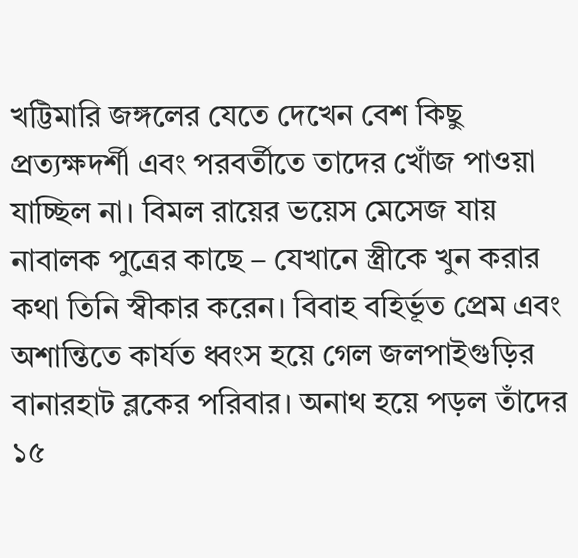খট্টিমারি জঙ্গলের যেতে দেখেন বেশ কিছু প্রত্যক্ষদর্শী এবং পরবর্তীতে তাদের খোঁজ পাওয়া যাচ্ছিল না। বিমল রায়ের ভয়েস মেসেজ যায় নাবালক পুত্রের কাছে – যেখানে স্ত্রীকে খুন করার কথা তিনি স্বীকার করেন। বিবাহ বহির্ভূত প্রেম এবং অশান্তিতে কার্যত ধ্বংস হয়ে গেল জলপাইগুড়ির বানারহাট ব্লকের পরিবার। অনাথ হয়ে পড়ল তাঁদের ১৫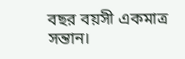বছর বয়সী একমাত্র সন্তান।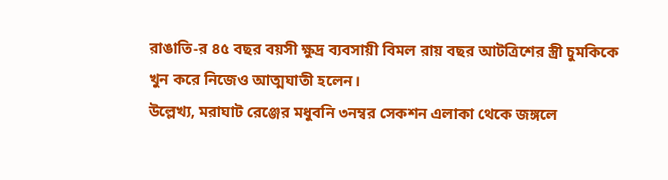রাঙাতি-র ৪৫ বছর বয়সী ক্ষুদ্র ব্যবসায়ী বিমল রায় বছর আটত্রিশের স্ত্রী চুমকিকে খুন করে নিজেও আত্মঘাতী হলেন।
উল্লেখ্য, মরাঘাট রেঞ্জের মধুবনি ৩নম্বর সেকশন এলাকা থেকে জঙ্গলে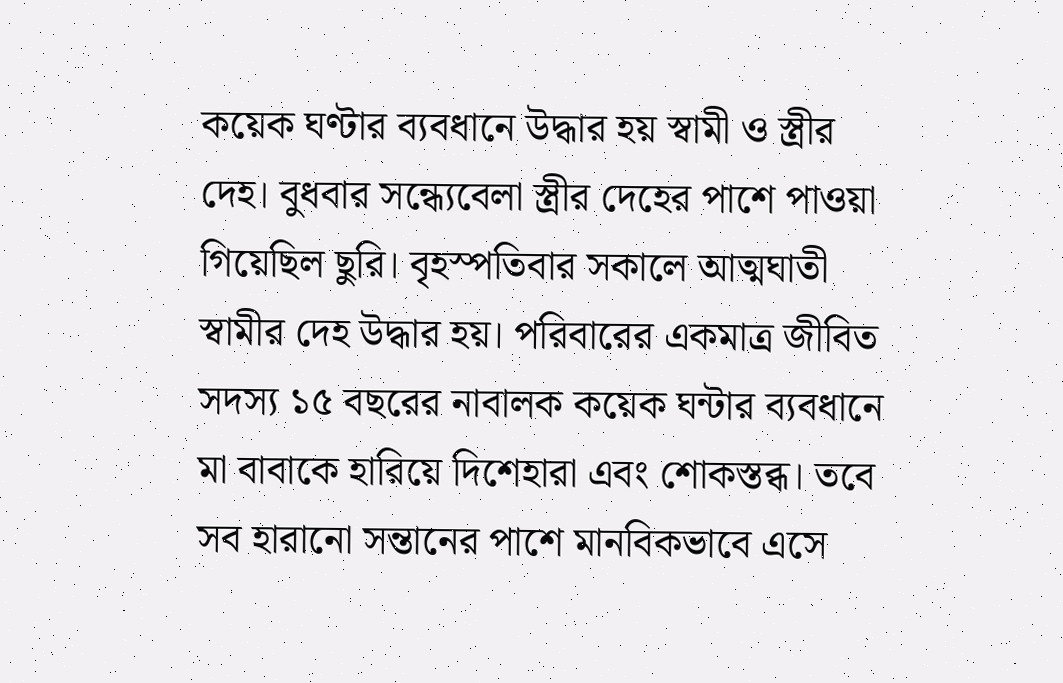কয়েক ঘণ্টার ব্যবধানে উদ্ধার হয় স্বামী ও স্ত্রীর দেহ। বুধবার সন্ধ্যেবেলা স্ত্রীর দেহের পাশে পাওয়া গিয়েছিল ছুরি। বৃহস্পতিবার সকালে আত্মঘাতী স্বামীর দেহ উদ্ধার হয়। পরিবারের একমাত্র জীবিত সদস্য ১৫ বছরের নাবালক কয়েক ঘন্টার ব্যবধানে মা বাবাকে হারিয়ে দিশেহারা এবং শোকস্তব্ধ। তবে সব হারানো সন্তানের পাশে মানবিকভাবে এসে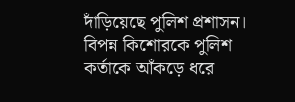দাঁড়িয়েছে পুলিশ প্রশাসন। বিপন্ন কিশোরকে পুলিশ কর্তাকে আঁকড়ে ধরে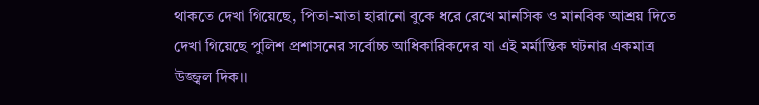থাকতে দেখা গিয়েছে, পিতা-মাতা হারানো বুকে ধরে রেখে মানসিক ও মানবিক আশ্রয় দিতে দেখা গিয়েছে পুলিশ প্রশাসনের সর্বোচ্চ আধিকারিকদের যা এই মর্মান্তিক ঘটনার একমাত্র উজ্জ্বল দিক।।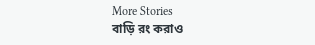More Stories
বাড়ি রং করাও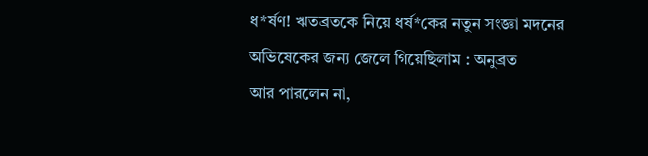ধ*র্ষণ! ঋতব্রতকে নিয়ে ধর্ষ*কের নতুন সংজ্ঞা মদনের
অভিষেকের জন্য জেলে গিয়েছিলাম : অনুব্রত
আর পারলেন না,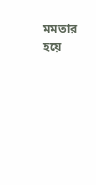মমতার হয়ে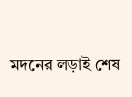মদনের লড়াই শেষ